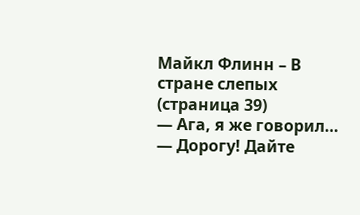Майкл Флинн – В стране слепых (страница 39)
— Ага, я же говорил…
— Дорогу! Дайте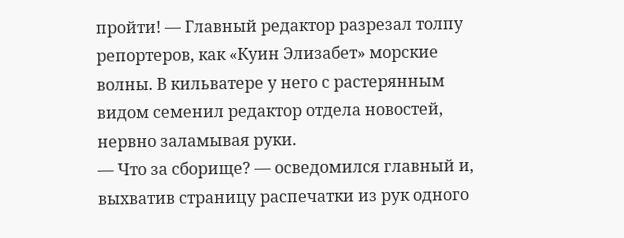пройти! — Главный редактор разрезал толпу репортеров, как «Куин Элизабет» морские волны. В кильватере у него с растерянным видом семенил редактор отдела новостей, нервно заламывая руки.
— Что за сборище? — осведомился главный и, выхватив страницу распечатки из рук одного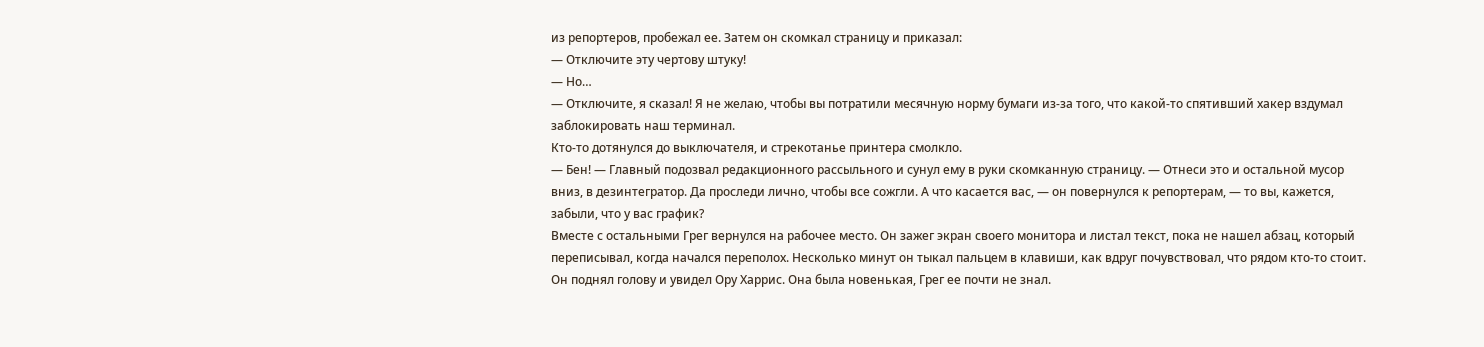из репортеров, пробежал ее. Затем он скомкал страницу и приказал:
— Отключите эту чертову штуку!
— Но…
— Отключите, я сказал! Я не желаю, чтобы вы потратили месячную норму бумаги из-за того, что какой-то спятивший хакер вздумал заблокировать наш терминал.
Кто-то дотянулся до выключателя, и стрекотанье принтера смолкло.
— Бен! — Главный подозвал редакционного рассыльного и сунул ему в руки скомканную страницу. — Отнеси это и остальной мусор вниз, в дезинтегратор. Да проследи лично, чтобы все сожгли. А что касается вас, — он повернулся к репортерам, — то вы, кажется, забыли, что у вас график?
Вместе с остальными Грег вернулся на рабочее место. Он зажег экран своего монитора и листал текст, пока не нашел абзац, который переписывал, когда начался переполох. Несколько минут он тыкал пальцем в клавиши, как вдруг почувствовал, что рядом кто-то стоит. Он поднял голову и увидел Ору Харрис. Она была новенькая, Грег ее почти не знал.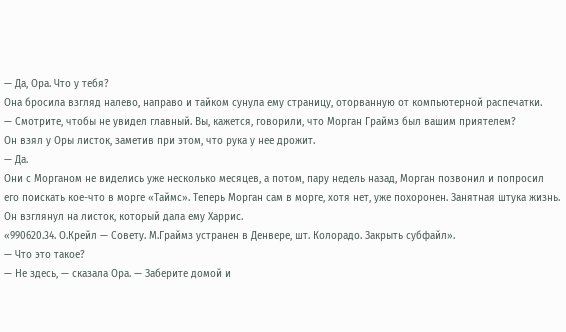— Да, Ора. Что у тебя?
Она бросила взгляд налево, направо и тайком сунула ему страницу, оторванную от компьютерной распечатки.
— Смотрите, чтобы не увидел главный. Вы, кажется, говорили, что Морган Граймз был вашим приятелем?
Он взял у Оры листок, заметив при этом, что рука у нее дрожит.
— Да.
Они с Морганом не виделись уже несколько месяцев, а потом, пару недель назад, Морган позвонил и попросил его поискать кое-что в морге «Таймс». Теперь Морган сам в морге, хотя нет, уже похоронен. Занятная штука жизнь. Он взглянул на листок, который дала ему Харрис.
«990620.34. О.Крейл — Совету. М.Граймз устранен в Денвере, шт. Колорадо. Закрыть субфайл».
— Что это такое?
— Не здесь, — сказала Ора. — Заберите домой и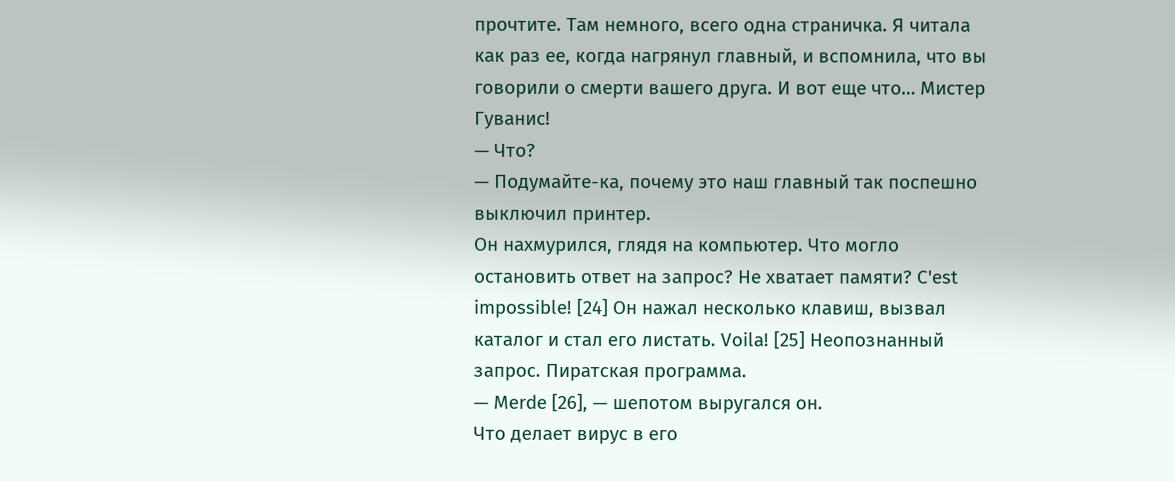прочтите. Там немного, всего одна страничка. Я читала как раз ее, когда нагрянул главный, и вспомнила, что вы говорили о смерти вашего друга. И вот еще что… Мистер Гуванис!
— Что?
— Подумайте-ка, почему это наш главный так поспешно выключил принтер.
Он нахмурился, глядя на компьютер. Что могло остановить ответ на запрос? Не хватает памяти? C'est impossible! [24] Он нажал несколько клавиш, вызвал каталог и стал его листать. Voila! [25] Неопознанный запрос. Пиратская программа.
— Merde [26], — шепотом выругался он.
Что делает вирус в его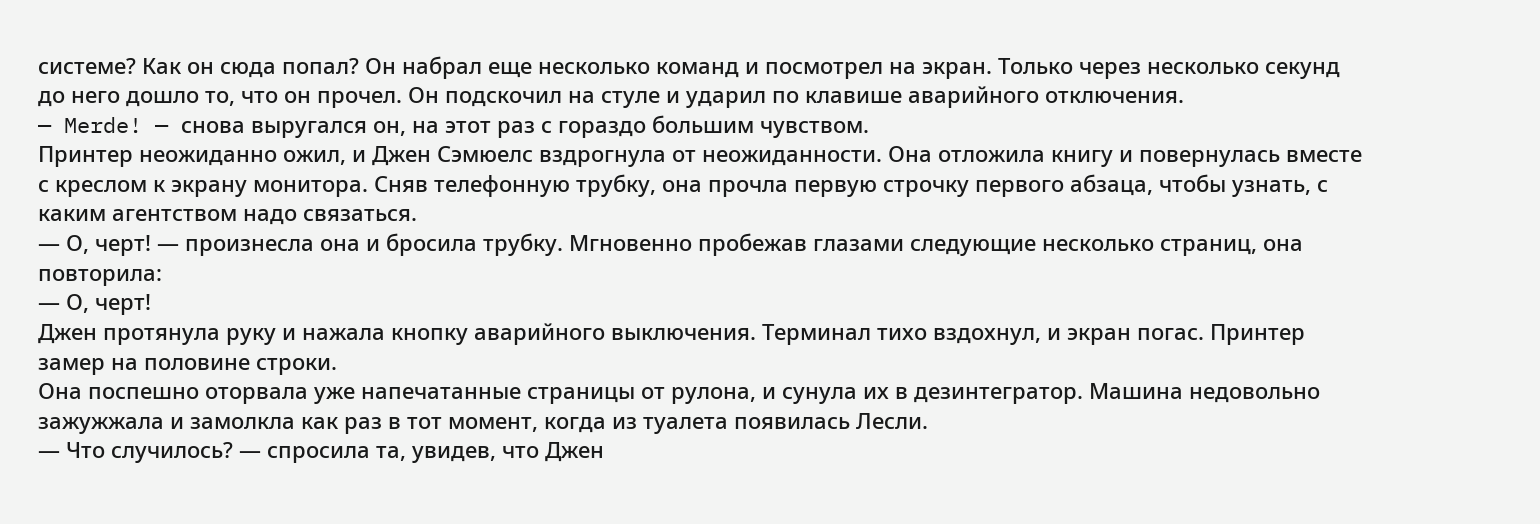системе? Как он сюда попал? Он набрал еще несколько команд и посмотрел на экран. Только через несколько секунд до него дошло то, что он прочел. Он подскочил на стуле и ударил по клавише аварийного отключения.
— Merde! — снова выругался он, на этот раз с гораздо большим чувством.
Принтер неожиданно ожил, и Джен Сэмюелс вздрогнула от неожиданности. Она отложила книгу и повернулась вместе с креслом к экрану монитора. Сняв телефонную трубку, она прочла первую строчку первого абзаца, чтобы узнать, с каким агентством надо связаться.
— О, черт! — произнесла она и бросила трубку. Мгновенно пробежав глазами следующие несколько страниц, она повторила:
— О, черт!
Джен протянула руку и нажала кнопку аварийного выключения. Терминал тихо вздохнул, и экран погас. Принтер замер на половине строки.
Она поспешно оторвала уже напечатанные страницы от рулона, и сунула их в дезинтегратор. Машина недовольно зажужжала и замолкла как раз в тот момент, когда из туалета появилась Лесли.
— Что случилось? — спросила та, увидев, что Джен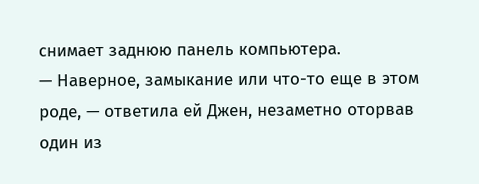снимает заднюю панель компьютера.
— Наверное, замыкание или что-то еще в этом роде, — ответила ей Джен, незаметно оторвав один из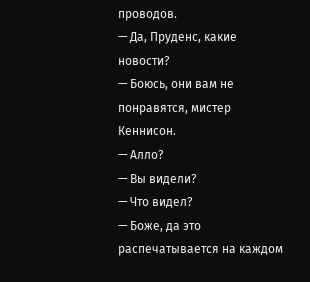проводов.
— Да, Пруденс, какие новости?
— Боюсь, они вам не понравятся, мистер Кеннисон.
— Алло?
— Вы видели?
— Что видел?
— Боже, да это распечатывается на каждом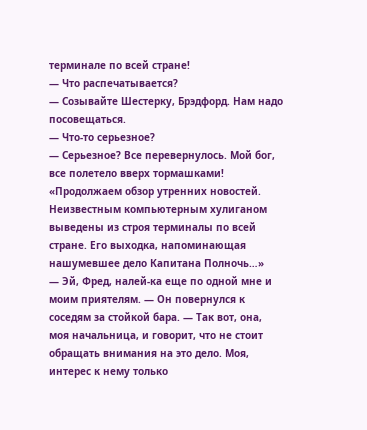терминале по всей стране!
— Что распечатывается?
— Созывайте Шестерку, Брэдфорд. Нам надо посовещаться.
— Что-то серьезное?
— Серьезное? Все перевернулось. Мой бог, все полетело вверх тормашками!
«Продолжаем обзор утренних новостей. Неизвестным компьютерным хулиганом выведены из строя терминалы по всей стране. Его выходка, напоминающая нашумевшее дело Капитана Полночь…»
— Эй, Фред, налей-ка еще по одной мне и моим приятелям. — Он повернулся к соседям за стойкой бара. — Так вот, она, моя начальница, и говорит, что не стоит обращать внимания на это дело. Моя, интерес к нему только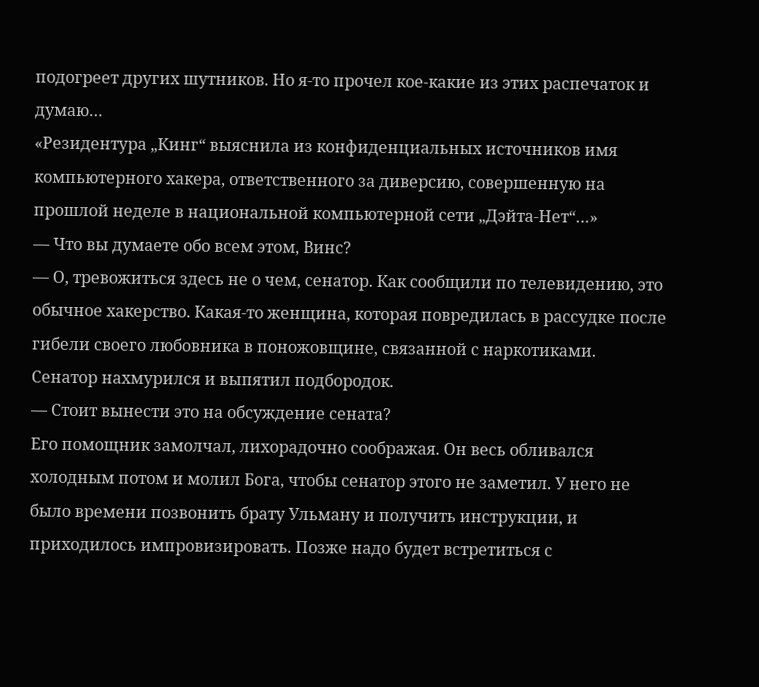подогреет других шутников. Но я-то прочел кое-какие из этих распечаток и думаю…
«Резидентура „Кинг“ выяснила из конфиденциальных источников имя компьютерного хакера, ответственного за диверсию, совершенную на прошлой неделе в национальной компьютерной сети „Дэйта-Нет“…»
— Что вы думаете обо всем этом, Винс?
— О, тревожиться здесь не о чем, сенатор. Как сообщили по телевидению, это обычное хакерство. Какая-то женщина, которая повредилась в рассудке после гибели своего любовника в поножовщине, связанной с наркотиками.
Сенатор нахмурился и выпятил подбородок.
— Стоит вынести это на обсуждение сената?
Его помощник замолчал, лихорадочно соображая. Он весь обливался холодным потом и молил Бога, чтобы сенатор этого не заметил. У него не было времени позвонить брату Ульману и получить инструкции, и приходилось импровизировать. Позже надо будет встретиться с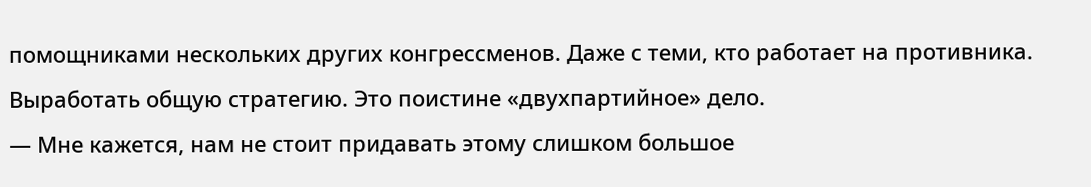помощниками нескольких других конгрессменов. Даже с теми, кто работает на противника. Выработать общую стратегию. Это поистине «двухпартийное» дело.
— Мне кажется, нам не стоит придавать этому слишком большое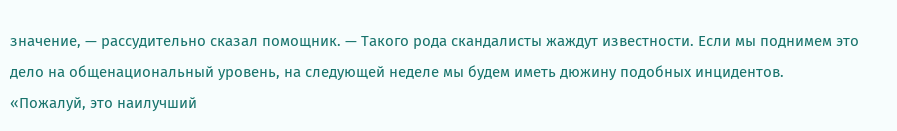значение, — рассудительно сказал помощник. — Такого рода скандалисты жаждут известности. Если мы поднимем это дело на общенациональный уровень, на следующей неделе мы будем иметь дюжину подобных инцидентов.
«Пожалуй, это наилучший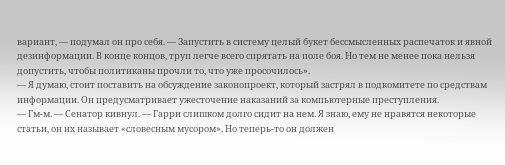вариант, — подумал он про себя. — Запустить в систему целый букет бессмысленных распечаток и явной дезинформации. В конце концов, труп легче всего спрятать на поле боя. Но тем не менее пока нельзя допустить, чтобы политиканы прочли то, что уже просочилось».
— Я думаю, стоит поставить на обсуждение законопроект, который застрял в подкомитете по средствам информации. Он предусматривает ужесточение наказаний за компьютерные преступления.
— Гм-м. — Сенатор кивнул. — Гарри слишком долго сидит на нем. Я знаю, ему не нравятся некоторые статьи, он их называет «словесным мусором». Но теперь-то он должен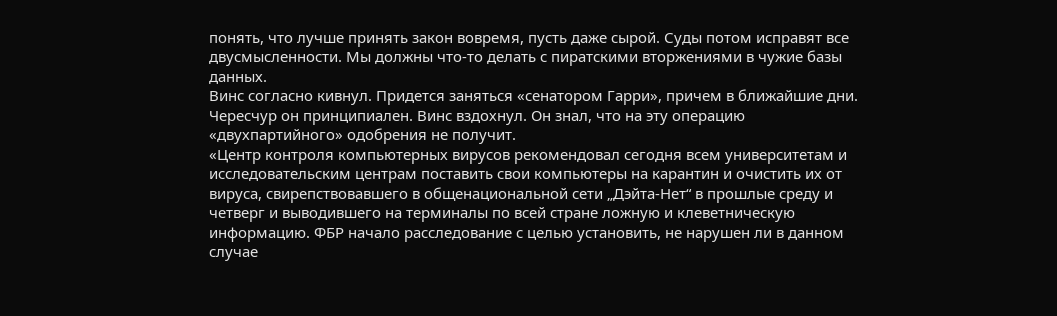понять, что лучше принять закон вовремя, пусть даже сырой. Суды потом исправят все двусмысленности. Мы должны что-то делать с пиратскими вторжениями в чужие базы данных.
Винс согласно кивнул. Придется заняться «сенатором Гарри», причем в ближайшие дни. Чересчур он принципиален. Винс вздохнул. Он знал, что на эту операцию «двухпартийного» одобрения не получит.
«Центр контроля компьютерных вирусов рекомендовал сегодня всем университетам и исследовательским центрам поставить свои компьютеры на карантин и очистить их от вируса, свирепствовавшего в общенациональной сети „Дэйта-Нет“ в прошлые среду и четверг и выводившего на терминалы по всей стране ложную и клеветническую информацию. ФБР начало расследование с целью установить, не нарушен ли в данном случае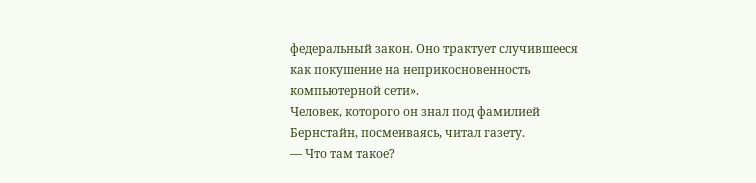федеральный закон. Оно трактует случившееся как покушение на неприкосновенность компьютерной сети».
Человек, которого он знал под фамилией Бернстайн, посмеиваясь, читал газету.
— Что там такое?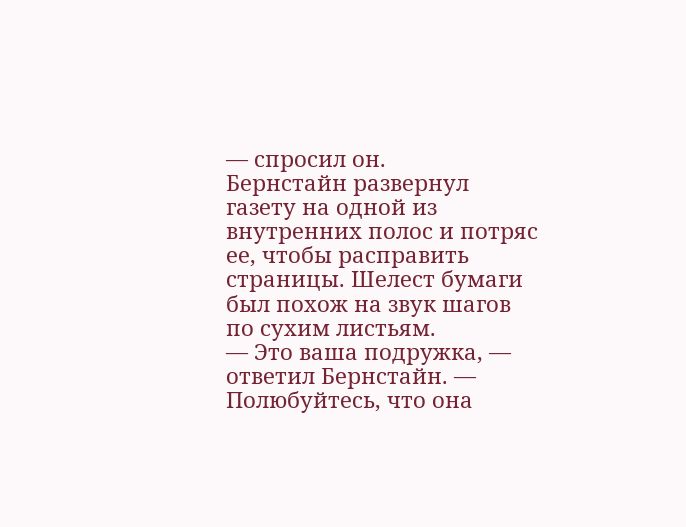— спросил он.
Бернстайн развернул газету на одной из внутренних полос и потряс ее, чтобы расправить страницы. Шелест бумаги был похож на звук шагов по сухим листьям.
— Это ваша подружка, — ответил Бернстайн. — Полюбуйтесь, что она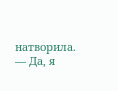натворила.
— Да, я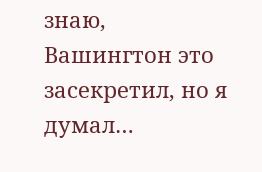знаю, Вашингтон это засекретил, но я думал…